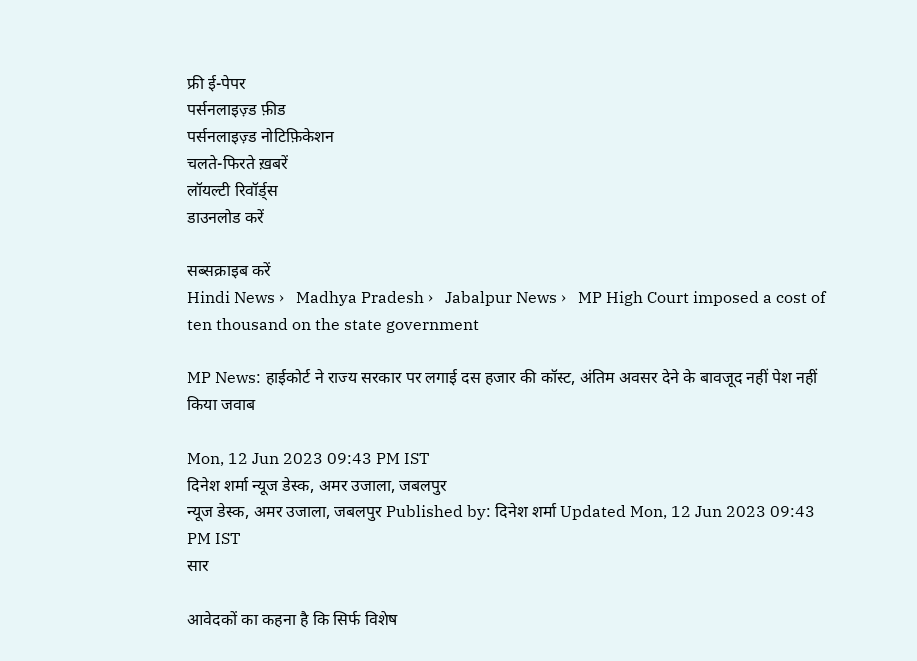फ्री ई-पेपर
पर्सनलाइज़्ड फ़ीड
पर्सनलाइज़्ड नोटिफ़िकेशन
चलते-फिरते ख़बरें
लॉयल्टी रिवॉर्ड्स
डाउनलोड करें

सब्सक्राइब करें
Hindi News ›   Madhya Pradesh ›   Jabalpur News ›   MP High Court imposed a cost of ten thousand on the state government

MP News: हाईकोर्ट ने राज्य सरकार पर लगाई दस हजार की कॉस्ट, अंतिम अवसर देने के बावजूद नहीं पेश नहीं किया जवाब

Mon, 12 Jun 2023 09:43 PM IST
दिनेश शर्मा न्यूज डेस्क, अमर उजाला, जबलपुर
न्यूज डेस्क, अमर उजाला, जबलपुर Published by: दिनेश शर्मा Updated Mon, 12 Jun 2023 09:43 PM IST
सार

आवेदकों का कहना है कि सिर्फ विशेष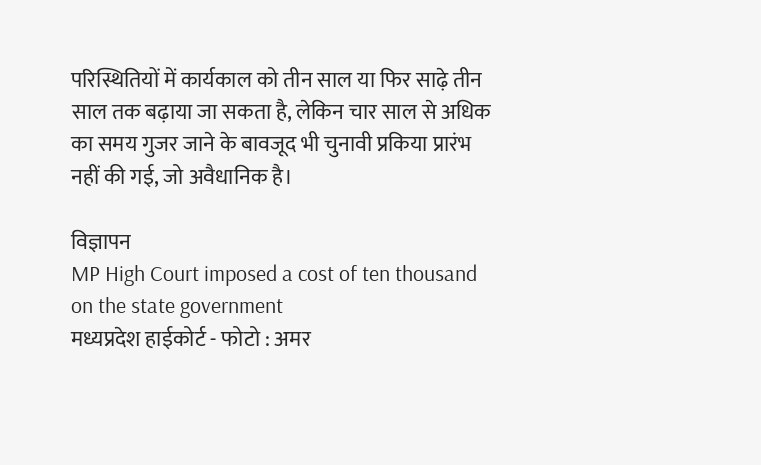परिस्थितियों में कार्यकाल को तीन साल या फिर साढ़े तीन साल तक बढ़ाया जा सकता है, लेकिन चार साल से अधिक का समय गुजर जाने के बावजूद भी चुनावी प्रकिया प्रारंभ नहीं की गई, जो अवैधानिक है।

विज्ञापन
MP High Court imposed a cost of ten thousand on the state government
मध्यप्रदेश हाईकोर्ट - फोटो : अमर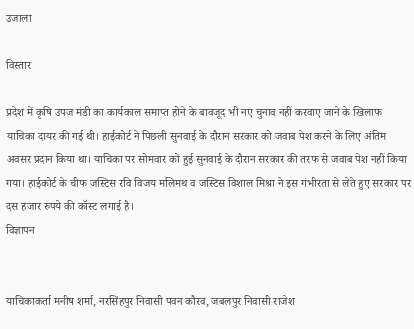उजाला

विस्तार

प्रदेश में कृषि उपज मंडी का कार्यकाल समाप्त होने के बावजूद भी नए चुनाव नहीं करवाए जाने के खिलाफ याचिका दायर की गई थी। हाईकोर्ट ने पिछली सुनवाई के दौरान सरकार को जवाब पेश करने के लिए अंतिम अवसर प्रदान किया था। याचिका पर सोमवार को हुई सुनवाई के दौरान सरकार की तरफ से जवाब पेश नहीं किया गया। हाईकोर्ट के चीफ जस्टिस रवि विजय मलिमथ व जस्टिस विशाल मिश्रा ने इस गंभीरता से लेते हुए सरकार पर दस हजार रुपये की कॉस्ट लगाई है।
विज्ञापन


याचिकाकर्ता मनीष शर्मा, नरसिंहपुर निवासी पवन कौरव, जबलपुर निवासी राजेश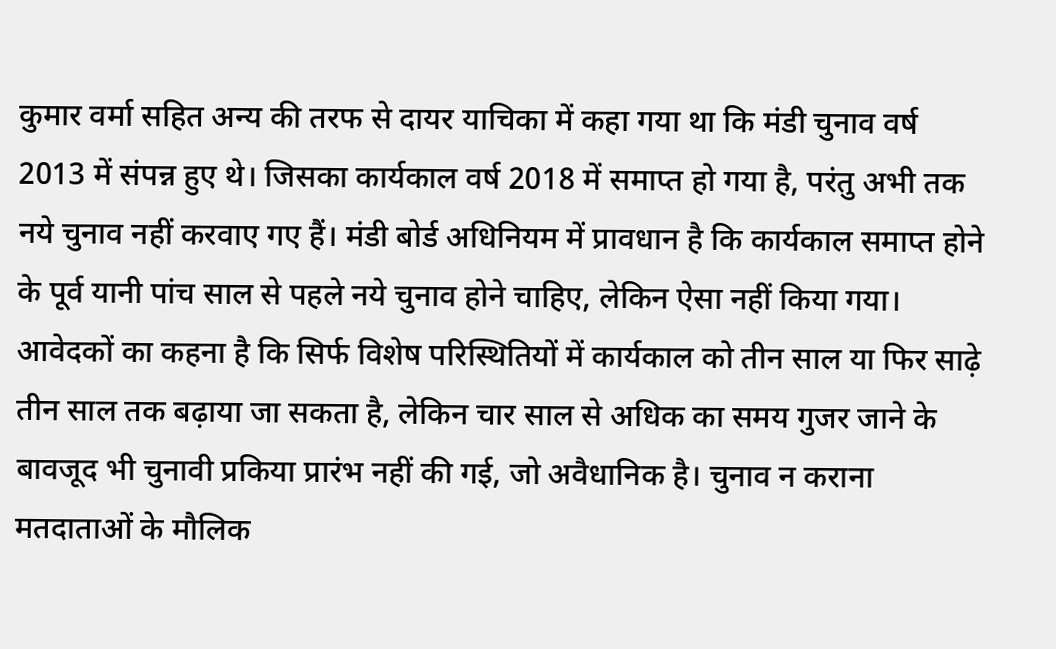कुमार वर्मा सहित अन्य की तरफ से दायर याचिका में कहा गया था कि मंडी चुनाव वर्ष 2013 में संपन्न हुए थे। जिसका कार्यकाल वर्ष 2018 में समाप्त हो गया है, परंतु अभी तक नये चुनाव नहीं करवाए गए हैं। मंडी बोर्ड अधिनियम में प्रावधान है कि कार्यकाल समाप्त होने के पूर्व यानी पांच साल से पहले नये चुनाव होने चाहिए, लेकिन ऐसा नहीं किया गया। आवेदकों का कहना है कि सिर्फ विशेष परिस्थितियों में कार्यकाल को तीन साल या फिर साढ़े तीन साल तक बढ़ाया जा सकता है, लेकिन चार साल से अधिक का समय गुजर जाने के बावजूद भी चुनावी प्रकिया प्रारंभ नहीं की गई, जो अवैधानिक है। चुनाव न कराना  मतदाताओं के मौलिक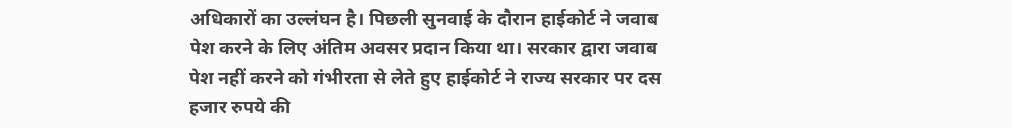अधिकारों का उल्लंघन है। पिछली सुनवाई के दौरान हाईकोर्ट ने जवाब पेश करने के लिए अंतिम अवसर प्रदान किया था। सरकार द्वारा जवाब पेश नहीं करने को गंभीरता से लेते हुए हाईकोर्ट ने राज्य सरकार पर दस हजार रुपये की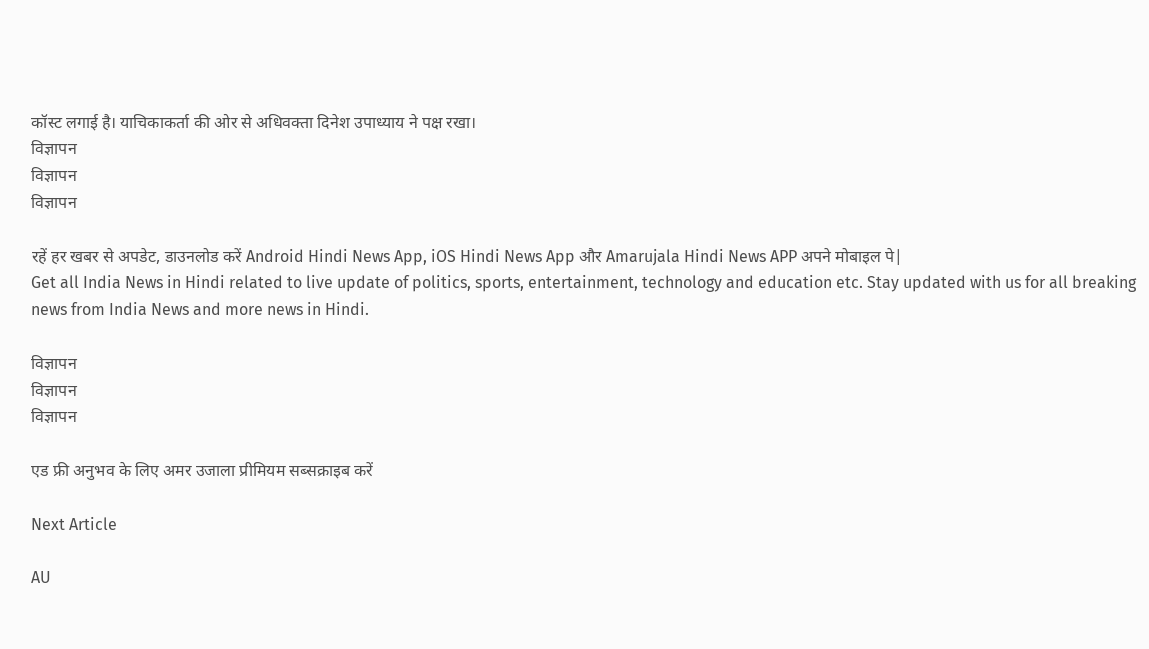कॉस्ट लगाई है। याचिकाकर्ता की ओर से अधिवक्ता दिनेश उपाध्याय ने पक्ष रखा।
विज्ञापन
विज्ञापन
विज्ञापन

रहें हर खबर से अपडेट, डाउनलोड करें Android Hindi News App, iOS Hindi News App और Amarujala Hindi News APP अपने मोबाइल पे|
Get all India News in Hindi related to live update of politics, sports, entertainment, technology and education etc. Stay updated with us for all breaking news from India News and more news in Hindi.

विज्ञापन
विज्ञापन
विज्ञापन

एड फ्री अनुभव के लिए अमर उजाला प्रीमियम सब्सक्राइब करें

Next Article

AU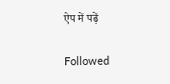ऐप में पढ़ें

Followed